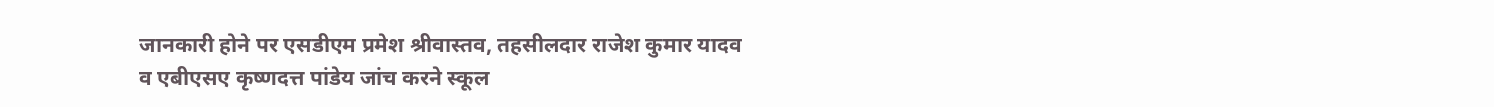जानकारी होने पर एसडीएम प्रमेश श्रीवास्तव, तहसीलदार राजेश कुमार यादव व एबीएसए कृष्णदत्त पांडेय जांच करने स्कूल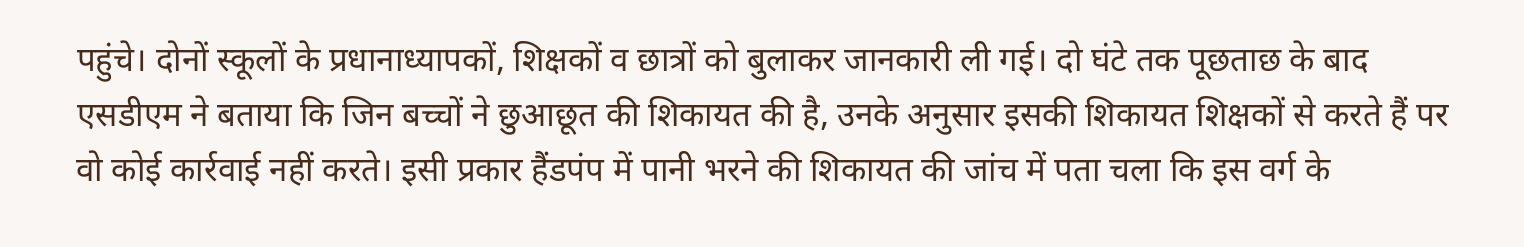पहुंचे। दोनों स्कूलों के प्रधानाध्यापकों, शिक्षकों व छात्रों को बुलाकर जानकारी ली गई। दो घंटे तक पूछताछ के बाद एसडीएम ने बताया कि जिन बच्चों ने छुआछूत की शिकायत की है, उनके अनुसार इसकी शिकायत शिक्षकों से करते हैं पर वो कोई कार्रवाई नहीं करते। इसी प्रकार हैंडपंप में पानी भरने की शिकायत की जांच में पता चला कि इस वर्ग के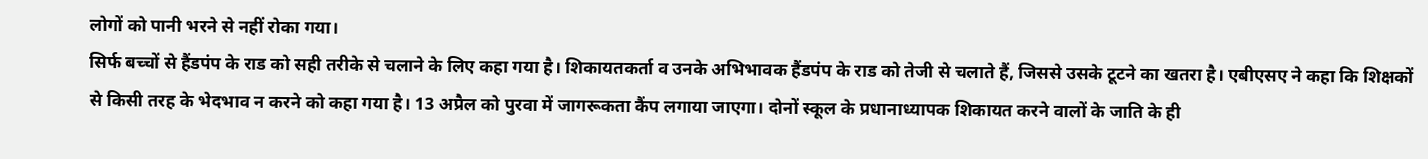लोगों को पानी भरने से नहीं रोका गया।
सिर्फ बच्चों से हैंडपंप के राड को सही तरीके से चलाने के लिए कहा गया है। शिकायतकर्ता व उनके अभिभावक हैंडपंप के राड को तेजी से चलाते हैं, जिससे उसके टूटने का खतरा है। एबीएसए ने कहा कि शिक्षकों से किसी तरह के भेदभाव न करने को कहा गया है। 13 अप्रैल को पुरवा में जागरूकता कैंप लगाया जाएगा। दोनों स्कूल के प्रधानाध्यापक शिकायत करने वालों के जाति के ही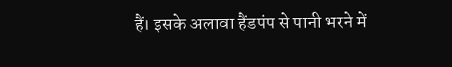हैं। इसके अलावा हैंडपंप से पानी भरने में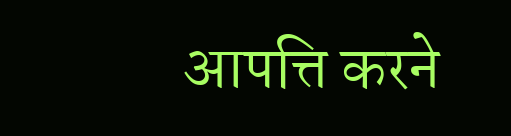आपत्ति करने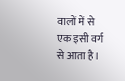वालों में से एक इसी वर्ग से आता है।